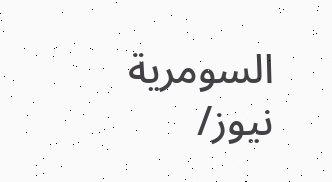السومرية نيوز/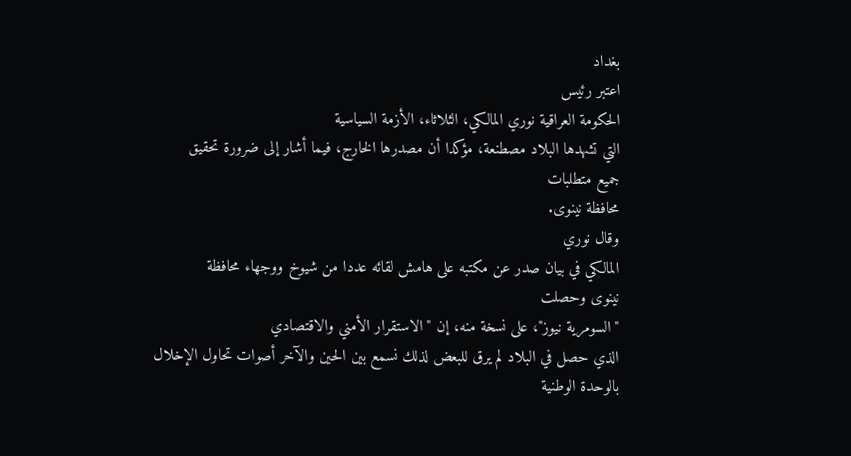بغداد
اعتبر رئيس
الحكومة العراقية نوري المالكي، الثلاثاء، الأزمة السياسية
التي تشهدها البلاد مصطنعة، مؤكدا أن مصدرها الخارج، فيما أشار إلى ضرورة تحقيق
جميع متطلبات
محافظة نينوى.
وقال نوري
المالكي في بيان صدر عن مكتبه على هامش لقائه عددا من شيوخ ووجهاء محافظة
نينوى وحصلت
"السومرية نيوز"، على نسخة منه، إن "الاستقرار الأمني والاقتصادي
الذي حصل في البلاد لم يرق للبعض لذلك نسمع بين الحين والآخر أصوات تحاول الإخلال
بالوحدة الوطنية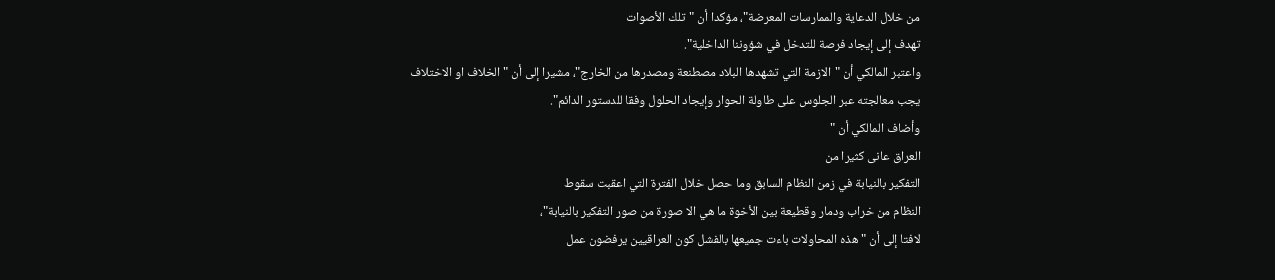من خلال الدعاية والممارسات المعرضة"، مؤكدا أن "تلك الأصوات
تهدف إلى إيجاد فرصة للتدخل في شؤوننا الداخلية".
واعتبر المالكي أن "الازمة التي تشهدها البلاد مصطنعة ومصدرها من الخارج"، مشيرا إلى أن "الخلاف او الاختلاف
يجب معالجته عبر الجلوس على طاولة الحوار وإيجاد الحلول وفقا للدستور الدائم".
وأضاف المالكي أن "
العراق عانى كثيرا من
التفكير بالنيابة في زمن النظام السابق وما حصل خلال الفترة التي اعقبت سقوط
النظام من خراب ودمار وقطيعة بين الأخوة ما هي الا صورة من صور التفكير بالنيابة"،
لافتا إلى أن "هذه المحاولات باءت جميعها بالفشل كون العراقيين يرفضون عمل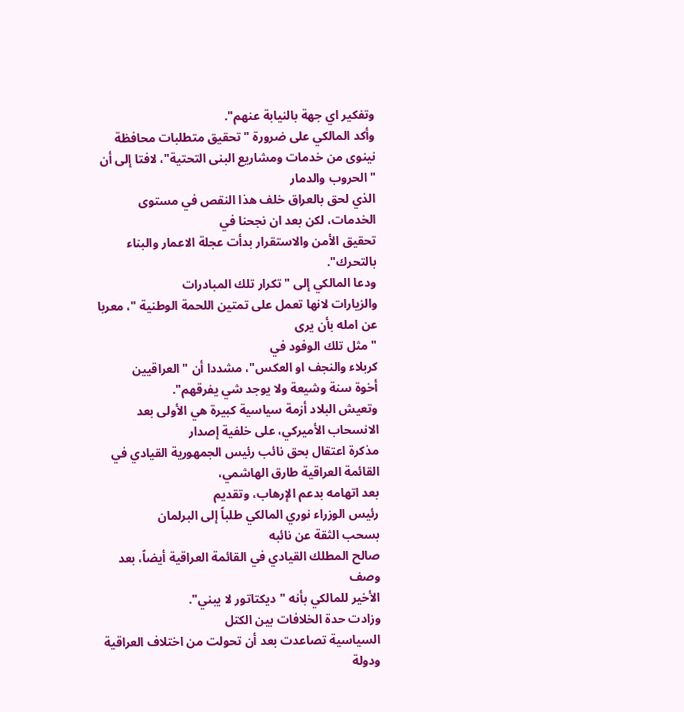وتفكير اي جهة بالنيابة عنهم".
وأكد المالكي على ضرورة "تحقيق متطلبات محافظة
نينوى من خدمات ومشاريع البنى التحتية"، لافتا إلى أن "الحروب والدمار
الذي لحق بالعراق خلف هذا النقص في مستوى الخدمات، لكن بعد ان نجحنا في
تحقيق الأمن والاستقرار بدأت عجلة الاعمار والبناء بالتحرك".
ودعا المالكي إلى "تكرار تلك المبادرات
والزيارات لانها تعمل على تمتين اللحمة الوطنية "، معربا عن امله بأن يرى
"مثل تلك الوفود في
كربلاء والنجف او العكس"، مشددا أن "العراقيين
أخوة سنة وشيعة ولا يوجد شي يفرقهم".
وتعيش البلاد أزمة سياسية كبيرة هي الأولى بعد الانسحاب الأميركي، على خلفية إصدار
مذكرة اعتقال بحق نائب رئيس الجمهورية القيادي في
القائمة العراقية طارق الهاشمي،
بعد اتهامه بدعم الإرهاب، وتقديم
رئيس الوزراء نوري المالكي طلباً إلى البرلمان
بسحب الثقة عن نائبه
صالح المطلك القيادي في القائمة العراقية أيضاً، بعد وصف
الأخير للمالكي بأنه "ديكتاتور لا يبني".
وزادت حدة الخلافات بين الكتل
السياسية تصاعدت بعد أن تحولت من اختلاف العراقية ودولة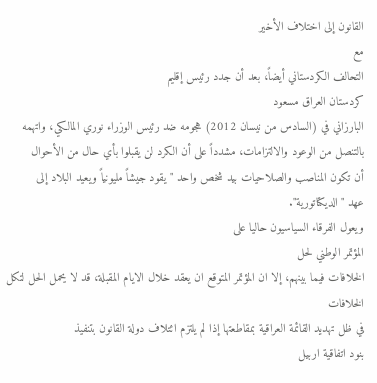القانون إلى اختلاف الأخير
مع
التحالف الكردستاني أيضاً، بعد أن جدد رئيس إقليم
كردستان العراق مسعود
البارزاني في (السادس من نيسان 2012) هجومه ضد رئيس الوزراء نوري المالكي، واتهمه
بالتنصل من الوعود والالتزامات، مشدداً على أن الكرد لن يقبلوا بأي حال من الأحوال
أن تكون المناصب والصلاحيات بيد شخص واحد "يقود جيشاً مليونياً ويعيد البلاد إلى
عهد "الديكتاتورية".
ويعول الفرقاء السياسيون حاليا على
المؤتمر الوطني لحل
الخلافات فيما بينهم، إلا ان المؤتمر المتوقع ان يعقد خلال الايام المقبلة، قد لا يحمل الحل لتكل الخلافات
في ظل تهديد القائمة العراقية بمقاطعتها إذا لم يلتزم ائتلاف دولة القانون بتنفيذ
بنود اتفاقية اربيل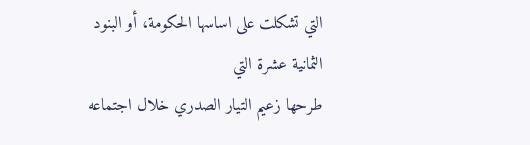التي تشكلت على اساسها الحكومة، أو البنود الثمانية عشرة التي
طرحها زعيم التيار الصدري خلال اجتماعه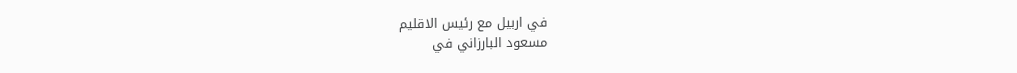في اربيل مع رئيس الاقليم
مسعود البارزاني في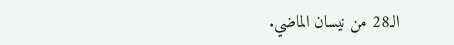الـ28 من نيسان الماضي.